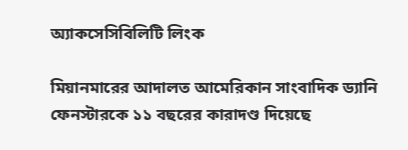অ্যাকসেসিবিলিটি লিংক

মিয়ানমারের আদালত আমেরিকান সাংবাদিক ড্যানি ফেনস্টারকে ১১ বছরের কারাদণ্ড দিয়েছে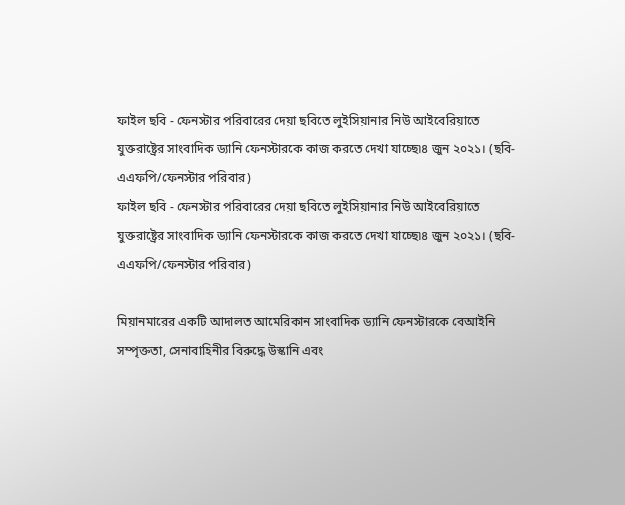ফাইল ছবি - ফেনস্টার পরিবারের দেয়া ছবিতে লুইসিয়ানার নিউ আইবেরিয়াতে যুক্তরাষ্ট্রের সাংবাদিক ড্যানি ফেনস্টারকে কাজ করতে দেখা যাচ্ছে৷৪ জুন ২০২১। (ছবি-এএফপি/ফেনস্টার পরিবার)
ফাইল ছবি - ফেনস্টার পরিবারের দেয়া ছবিতে লুইসিয়ানার নিউ আইবেরিয়াতে যুক্তরাষ্ট্রের সাংবাদিক ড্যানি ফেনস্টারকে কাজ করতে দেখা যাচ্ছে৷৪ জুন ২০২১। (ছবি-এএফপি/ফেনস্টার পরিবার)

মিয়ানমারের একটি আদালত আমেরিকান সাংবাদিক ড্যানি ফেনস্টারকে বেআইনি সম্পৃক্ততা, সেনাবাহিনীর বিরুদ্ধে উস্কানি এবং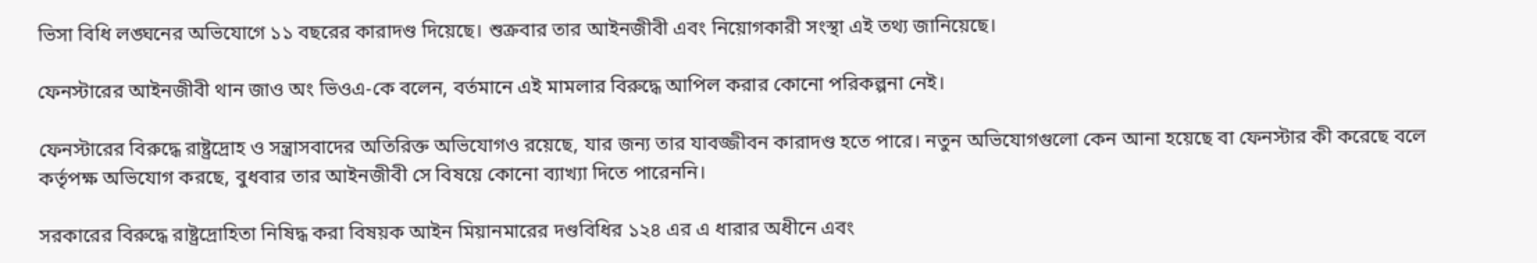ভিসা বিধি লঙ্ঘনের অভিযোগে ১১ বছরের কারাদণ্ড দিয়েছে। শুক্রবার তার আইনজীবী এবং নিয়োগকারী সংস্থা এই তথ্য জানিয়েছে।

ফেনস্টারের আইনজীবী থান জাও অং ভিওএ-কে বলেন, বর্তমানে এই মামলার বিরুদ্ধে আপিল করার কোনো পরিকল্পনা নেই।

ফেনস্টারের বিরুদ্ধে রাষ্ট্রদ্রোহ ও সন্ত্রাসবাদের অতিরিক্ত অভিযোগও রয়েছে, যার জন্য তার যাবজ্জীবন কারাদণ্ড হতে পারে। নতুন অভিযোগগুলো কেন আনা হয়েছে বা ফেনস্টার কী করেছে বলে কর্তৃপক্ষ অভিযোগ করছে, বুধবার তার আইনজীবী সে বিষয়ে কোনো ব্যাখ্যা দিতে পারেননি।

সরকারের বিরুদ্ধে রাষ্ট্রদ্রোহিতা নিষিদ্ধ করা বিষয়ক আইন মিয়ানমারের দণ্ডবিধির ১২৪ এর এ ধারার অধীনে এবং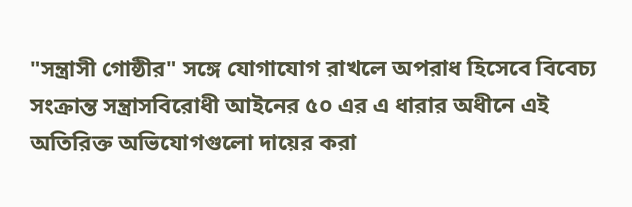"সন্ত্রাসী গোষ্ঠীর" সঙ্গে যোগাযোগ রাখলে অপরাধ হিসেবে বিবেচ্য সংক্রান্ত সন্ত্রাসবিরোধী আইনের ৫০ এর এ ধারার অধীনে এই অতিরিক্ত অভিযোগগুলো দায়ের করা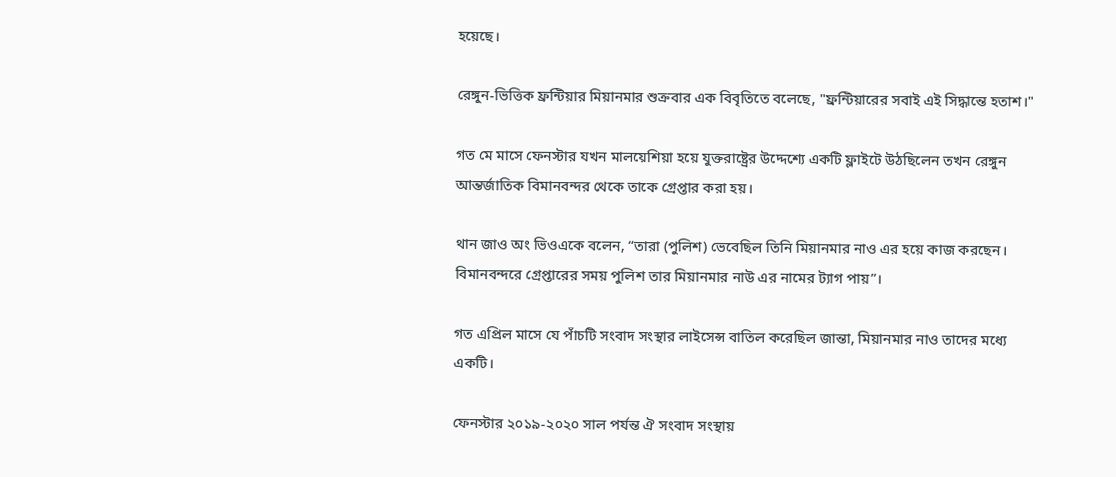হয়েছে।

রেঙ্গুন-ভিত্তিক ফ্রন্টিয়ার মিয়ানমার শুক্রবার এক বিবৃতিতে বলেছে, "ফ্রন্টিয়ারের সবাই এই সিদ্ধান্তে হতাশ।"

গত মে মাসে ফেনস্টার যখন মালয়েশিয়া হয়ে যুক্তরাষ্ট্রের উদ্দেশ্যে একটি ফ্লাইটে উঠছিলেন তখন রেঙ্গুন আন্তর্জাতিক বিমানবন্দর থেকে তাকে গ্রেপ্তার করা হয়।

থান জাও অং ভিওএকে বলেন, “তারা (পুলিশ) ভেবেছিল তিনি মিয়ানমার নাও এর হয়ে কাজ করছেন। বিমানবন্দরে গ্রেপ্তারের সময় পুলিশ তার মিয়ানমার নাউ এর নামের ট্যাগ পায়”।

গত এপ্রিল মাসে যে পাঁচটি সংবাদ সংস্থার লাইসেন্স বাতিল করেছিল জান্তা, মিয়ানমার নাও তাদের মধ্যে একটি।

ফেনস্টার ২০১৯-২০২০ সাল পর্যন্ত ঐ সংবাদ সংস্থায়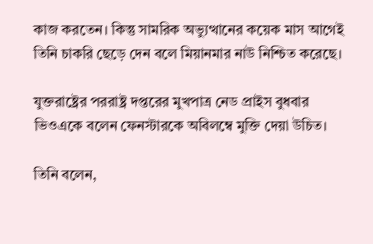কাজ করতেন। কিন্তু সামরিক অভ্যুত্থানের কয়েক মাস আগেই তিনি চাকরি ছেড়ে দেন বলে মিয়ানমার নাউ নিশ্চিত করেছে।

যুক্তরাষ্ট্রের পররাষ্ট্র দপ্তরের মুখপাত্র নেড প্রাইস বুধবার ভিওএকে বলেন ফেনস্টারকে অবিলম্বে মুক্তি দেয়া উচিত।

তিনি বলেন,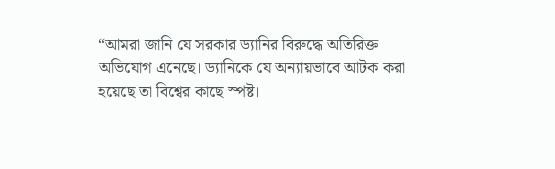“আমরা জানি যে সরকার ড্যানির বিরুদ্ধে অতিরিক্ত অভিযোগ এনেছে। ড্যানিকে যে অন্যায়ভাবে আটক করা হয়েছে তা বিশ্বের কাছে স্পষ্ট।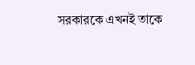সরকারকে এখনই তাকে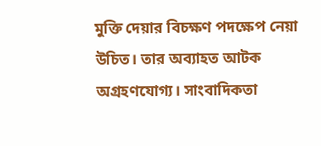মুক্তি দেয়ার বিচক্ষণ পদক্ষেপ নেয়া উচিত। তার অব্যাহত আটক অগ্রহণযোগ্য। সাংবাদিকতা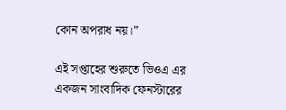কোন অপরাধ নয়।”

এই সপ্তাহের শুরুতে ভিওএ এর একজন সাংবাদিক ফেনস্টারের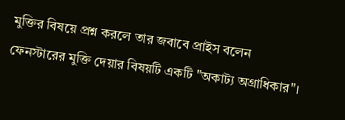মুক্তির বিষয়ে প্রশ্ন করলে তার জবাবে প্রাইস বলেন ফেনস্টারের মুক্তি দেয়ার বিষয়টি একটি "অকাট্য অগ্রাধিকার"।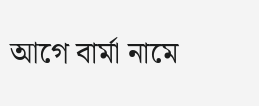আগে বার্মা নামে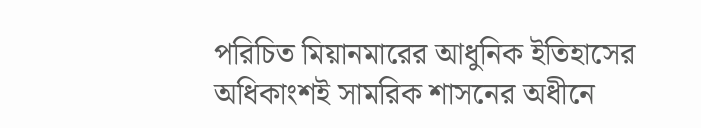পরিচিত মিয়ানমারের আধুনিক ইতিহাসের অধিকাংশই সামরিক শাসনের অধীনে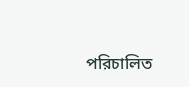পরিচালিত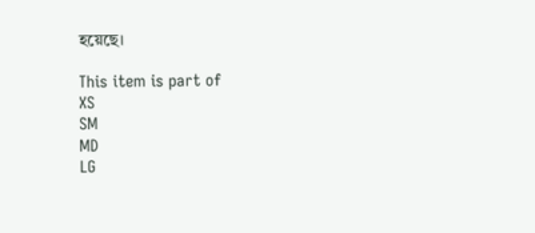হয়েছে।

This item is part of
XS
SM
MD
LG